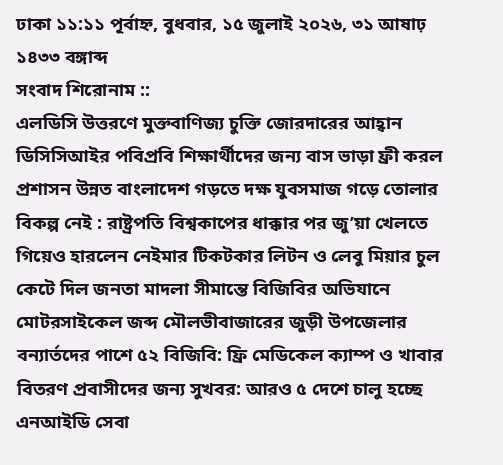ঢাকা ১১:১১ পূর্বাহ্ন, বুধবার, ১৫ জুলাই ২০২৬, ৩১ আষাঢ় ১৪৩৩ বঙ্গাব্দ
সংবাদ শিরোনাম ::
এলডিসি উত্তরণে মুক্তবাণিজ্য চুক্তি জোরদারের আহ্বান ডিসিসিআইর পবিপ্রবি শিক্ষার্থীদের জন্য বাস ভাড়া ফ্রী করল প্রশাসন উন্নত বাংলাদেশ গড়তে দক্ষ যুবসমাজ গড়ে তোলার বিকল্প নেই : রাষ্ট্রপতি বিশ্বকাপের ধাক্কার পর জু’য়া খেলতে গিয়েও হারলেন নেইমার টিকটকার লিটন ও লেবু মিয়ার চুল কেটে দিল জনতা মাদলা সীমান্তে বিজিবির অভিযানে মোটরসাইকেল জব্দ মৌলভীবাজারের জুড়ী উপজেলার বন্যার্তদের পাশে ৫২ বিজিবি: ফ্রি মেডিকেল ক্যাম্প ও খাবার বিতরণ প্রবাসীদের জন্য সুখবর: আরও ৫ দেশে চালু হচ্ছে এনআইডি সেবা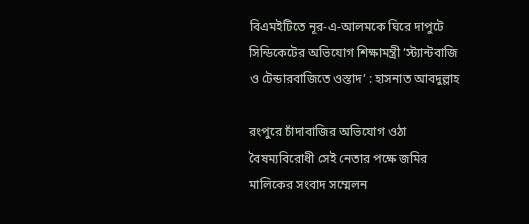বিএমইটিতে নূর-এ-আলমকে ঘিরে দাপুটে সিন্ডিকেটের অভিযোগ শিক্ষামন্ত্রী ‘স্ট্যান্টবাজি ও টেন্ডারবাজিতে ওস্তাদ’ : হাসনাত আবদুল্লাহ

রংপুরে চাঁদাবাজির অভিযোগ ওঠা বৈষম্যবিরোধী সেই নেতার পক্ষে জমির মালিকের সংবাদ সম্মেলন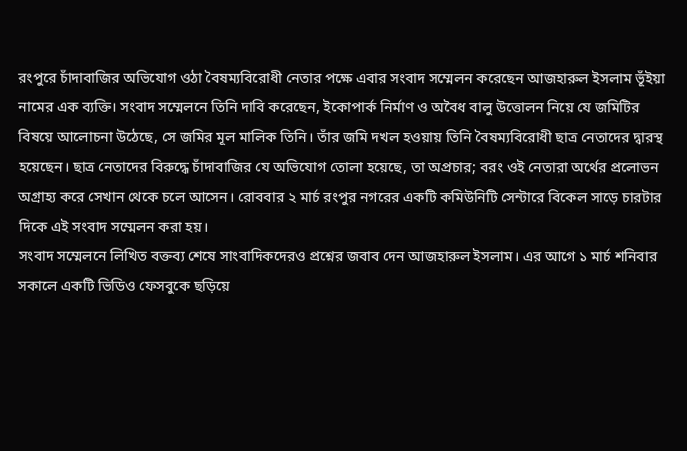রংপুরে চাঁদাবাজির অভিযোগ ওঠা বৈষম্যবিরোধী নেতার পক্ষে এবার সংবাদ সম্মেলন করেছেন আজহারুল ইসলাম ভূঁইয়া নামের এক ব্যক্তি। সংবাদ সম্মেলনে তিনি দাবি করেছেন, ইকোপার্ক নির্মাণ ও অবৈধ বালু উত্তোলন নিয়ে যে জমিটির বিষয়ে আলোচনা উঠেছে, সে জমির মূল মালিক তিনি। তাঁর জমি দখল হওয়ায় তিনি বৈষম্যবিরোধী ছাত্র নেতাদের দ্বারস্থ হয়েছেন। ছাত্র নেতাদের বিরুদ্ধে চাঁদাবাজির যে অভিযোগ তোলা হয়েছে, তা অপ্রচার; বরং ওই নেতারা অর্থের প্রলোভন অগ্রাহ্য করে সেখান থেকে চলে আসেন। রোববার ২ মার্চ রংপুর নগরের একটি কমিউনিটি সেন্টারে বিকেল সাড়ে চারটার দিকে এই সংবাদ সম্মেলন করা হয়।
সংবাদ সম্মেলনে লিখিত বক্তব্য শেষে সাংবাদিকদেরও প্রশ্নের জবাব দেন আজহারুল ইসলাম। এর আগে ১ মার্চ শনিবার সকালে একটি ভিডিও ফেসবুকে ছড়িয়ে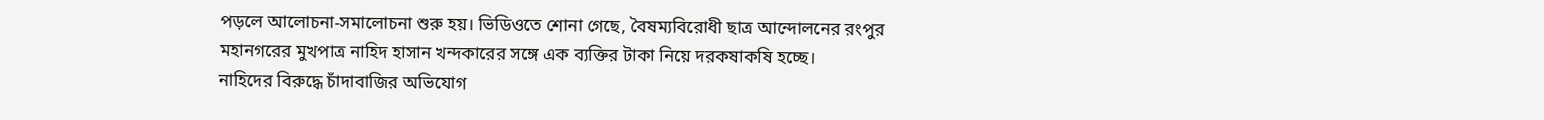পড়লে আলোচনা-সমালোচনা শুরু হয়। ভিডিওতে শোনা গেছে, বৈষম্যবিরোধী ছাত্র আন্দোলনের রংপুর মহানগরের মুখপাত্র নাহিদ হাসান খন্দকারের সঙ্গে এক ব্যক্তির টাকা নিয়ে দরকষাকষি হচ্ছে।
নাহিদের বিরুদ্ধে চাঁদাবাজির অভিযোগ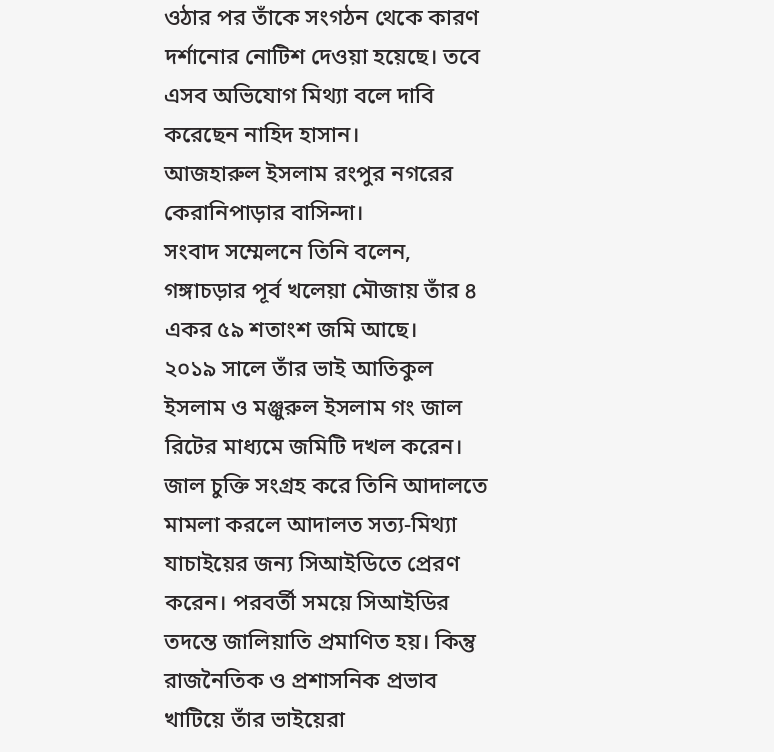ওঠার পর তাঁকে সংগঠন থেকে কারণ দর্শানোর নোটিশ দেওয়া হয়েছে। তবে এসব অভিযোগ মিথ্যা বলে দাবি করেছেন নাহিদ হাসান।
আজহারুল ইসলাম রংপুর নগরের কেরানিপাড়ার বাসিন্দা।
সংবাদ সম্মেলনে তিনি বলেন, গঙ্গাচড়ার পূর্ব খলেয়া মৌজায় তাঁর ৪ একর ৫৯ শতাংশ জমি আছে।
২০১৯ সালে তাঁর ভাই আতিকুল ইসলাম ও মঞ্জুরুল ইসলাম গং জাল রিটের মাধ্যমে জমিটি দখল করেন। জাল চুক্তি সংগ্রহ করে তিনি আদালতে মামলা করলে আদালত সত্য-মিথ্যা যাচাইয়ের জন্য সিআইডিতে প্রেরণ করেন। পরবর্তী সময়ে সিআইডির তদন্তে জালিয়াতি প্রমাণিত হয়। কিন্তু রাজনৈতিক ও প্রশাসনিক প্রভাব খাটিয়ে তাঁর ভাইয়েরা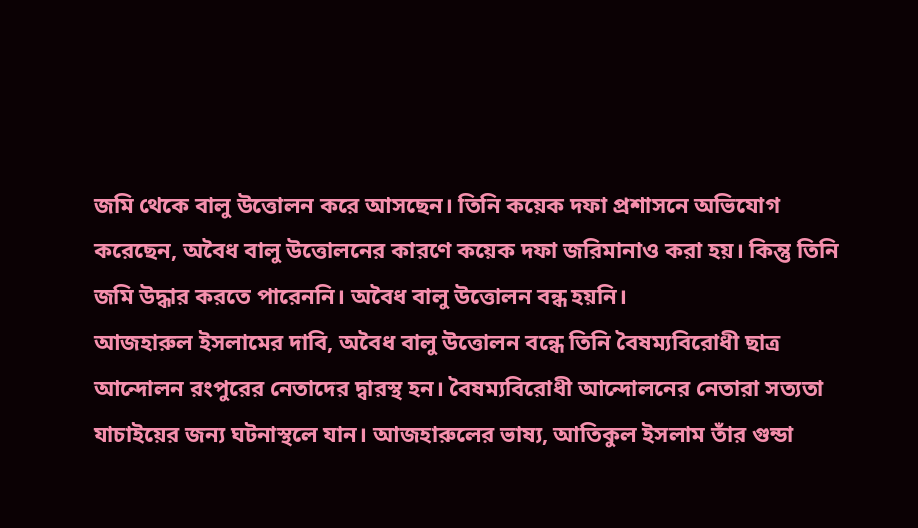জমি থেকে বালু উত্তোলন করে আসছেন। তিনি কয়েক দফা প্রশাসনে অভিযোগ করেছেন, অবৈধ বালু উত্তোলনের কারণে কয়েক দফা জরিমানাও করা হয়। কিন্তু তিনি জমি উদ্ধার করতে পারেননি। অবৈধ বালু উত্তোলন বন্ধ হয়নি।
আজহারুল ইসলামের দাবি, অবৈধ বালু উত্তোলন বন্ধে তিনি বৈষম্যবিরোধী ছাত্র আন্দোলন রংপুরের নেতাদের দ্বারস্থ হন। বৈষম্যবিরোধী আন্দোলনের নেতারা সত্যতা যাচাইয়ের জন্য ঘটনাস্থলে যান। আজহারুলের ভাষ্য, আতিকুল ইসলাম তাঁর গুন্ডা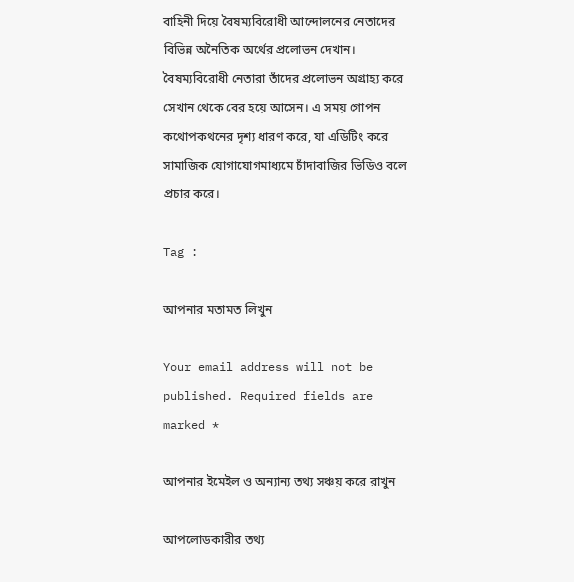বাহিনী দিয়ে বৈষম্যবিরোধী আন্দোলনের নেতাদের বিভিন্ন অনৈতিক অর্থের প্রলোভন দেখান। বৈষম্যবিরোধী নেতারা তাঁদের প্রলোভন অগ্রাহ্য করে সেখান থেকে বের হয়ে আসেন। এ সময় গোপন কথোপকথনের দৃশ্য ধারণ করে, যা এডিটিং করে সামাজিক যোগাযোগমাধ্যমে চাঁদাবাজির ভিডিও বলে প্রচার করে।

Tag :

আপনার মতামত লিখুন

Your email address will not be published. Required fields are marked *

আপনার ইমেইল ও অন্যান্য তথ্য সঞ্চয় করে রাখুন

আপলোডকারীর তথ্য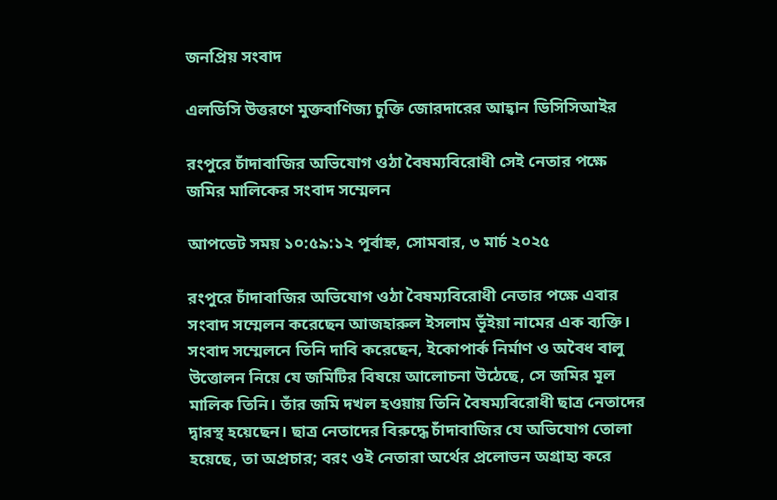জনপ্রিয় সংবাদ

এলডিসি উত্তরণে মুক্তবাণিজ্য চুক্তি জোরদারের আহ্বান ডিসিসিআইর

রংপুরে চাঁদাবাজির অভিযোগ ওঠা বৈষম্যবিরোধী সেই নেতার পক্ষে জমির মালিকের সংবাদ সম্মেলন

আপডেট সময় ১০:৫৯:১২ পূর্বাহ্ন, সোমবার, ৩ মার্চ ২০২৫

রংপুরে চাঁদাবাজির অভিযোগ ওঠা বৈষম্যবিরোধী নেতার পক্ষে এবার সংবাদ সম্মেলন করেছেন আজহারুল ইসলাম ভূঁইয়া নামের এক ব্যক্তি। সংবাদ সম্মেলনে তিনি দাবি করেছেন, ইকোপার্ক নির্মাণ ও অবৈধ বালু উত্তোলন নিয়ে যে জমিটির বিষয়ে আলোচনা উঠেছে, সে জমির মূল মালিক তিনি। তাঁর জমি দখল হওয়ায় তিনি বৈষম্যবিরোধী ছাত্র নেতাদের দ্বারস্থ হয়েছেন। ছাত্র নেতাদের বিরুদ্ধে চাঁদাবাজির যে অভিযোগ তোলা হয়েছে, তা অপ্রচার; বরং ওই নেতারা অর্থের প্রলোভন অগ্রাহ্য করে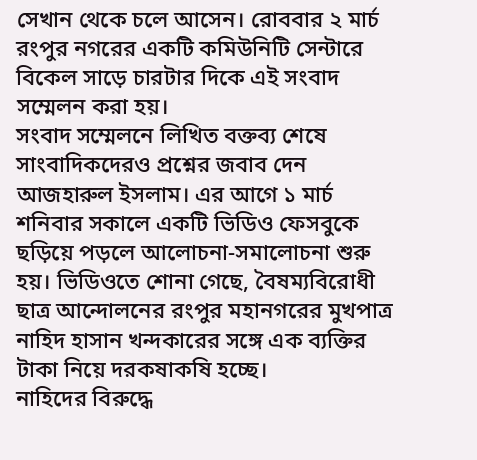সেখান থেকে চলে আসেন। রোববার ২ মার্চ রংপুর নগরের একটি কমিউনিটি সেন্টারে বিকেল সাড়ে চারটার দিকে এই সংবাদ সম্মেলন করা হয়।
সংবাদ সম্মেলনে লিখিত বক্তব্য শেষে সাংবাদিকদেরও প্রশ্নের জবাব দেন আজহারুল ইসলাম। এর আগে ১ মার্চ শনিবার সকালে একটি ভিডিও ফেসবুকে ছড়িয়ে পড়লে আলোচনা-সমালোচনা শুরু হয়। ভিডিওতে শোনা গেছে, বৈষম্যবিরোধী ছাত্র আন্দোলনের রংপুর মহানগরের মুখপাত্র নাহিদ হাসান খন্দকারের সঙ্গে এক ব্যক্তির টাকা নিয়ে দরকষাকষি হচ্ছে।
নাহিদের বিরুদ্ধে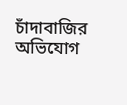চাঁদাবাজির অভিযোগ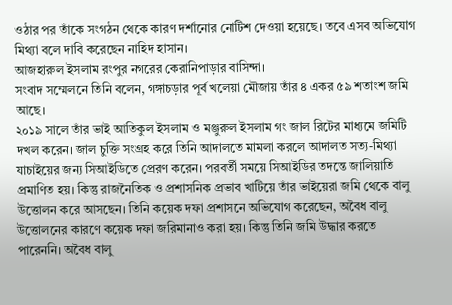ওঠার পর তাঁকে সংগঠন থেকে কারণ দর্শানোর নোটিশ দেওয়া হয়েছে। তবে এসব অভিযোগ মিথ্যা বলে দাবি করেছেন নাহিদ হাসান।
আজহারুল ইসলাম রংপুর নগরের কেরানিপাড়ার বাসিন্দা।
সংবাদ সম্মেলনে তিনি বলেন, গঙ্গাচড়ার পূর্ব খলেয়া মৌজায় তাঁর ৪ একর ৫৯ শতাংশ জমি আছে।
২০১৯ সালে তাঁর ভাই আতিকুল ইসলাম ও মঞ্জুরুল ইসলাম গং জাল রিটের মাধ্যমে জমিটি দখল করেন। জাল চুক্তি সংগ্রহ করে তিনি আদালতে মামলা করলে আদালত সত্য-মিথ্যা যাচাইয়ের জন্য সিআইডিতে প্রেরণ করেন। পরবর্তী সময়ে সিআইডির তদন্তে জালিয়াতি প্রমাণিত হয়। কিন্তু রাজনৈতিক ও প্রশাসনিক প্রভাব খাটিয়ে তাঁর ভাইয়েরা জমি থেকে বালু উত্তোলন করে আসছেন। তিনি কয়েক দফা প্রশাসনে অভিযোগ করেছেন, অবৈধ বালু উত্তোলনের কারণে কয়েক দফা জরিমানাও করা হয়। কিন্তু তিনি জমি উদ্ধার করতে পারেননি। অবৈধ বালু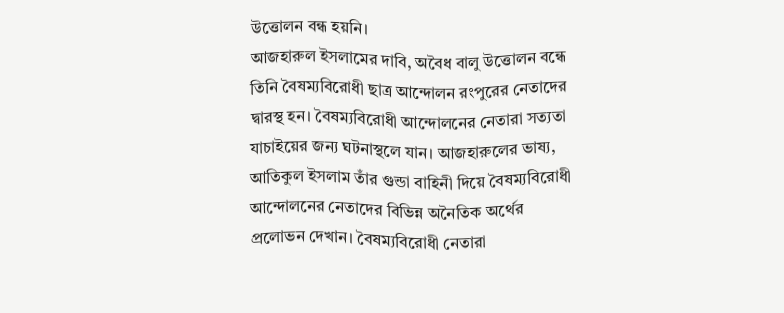উত্তোলন বন্ধ হয়নি।
আজহারুল ইসলামের দাবি, অবৈধ বালু উত্তোলন বন্ধে তিনি বৈষম্যবিরোধী ছাত্র আন্দোলন রংপুরের নেতাদের দ্বারস্থ হন। বৈষম্যবিরোধী আন্দোলনের নেতারা সত্যতা যাচাইয়ের জন্য ঘটনাস্থলে যান। আজহারুলের ভাষ্য, আতিকুল ইসলাম তাঁর গুন্ডা বাহিনী দিয়ে বৈষম্যবিরোধী আন্দোলনের নেতাদের বিভিন্ন অনৈতিক অর্থের প্রলোভন দেখান। বৈষম্যবিরোধী নেতারা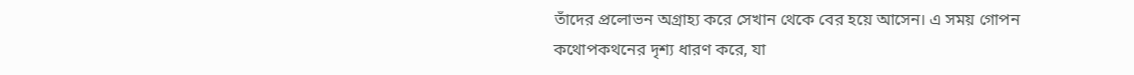তাঁদের প্রলোভন অগ্রাহ্য করে সেখান থেকে বের হয়ে আসেন। এ সময় গোপন কথোপকথনের দৃশ্য ধারণ করে, যা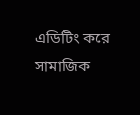এডিটিং করে সামাজিক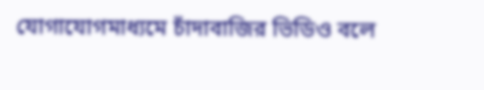যোগাযোগমাধ্যমে চাঁদাবাজির ভিডিও বলে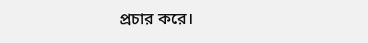প্রচার করে।